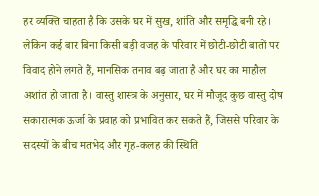हर व्यक्ति चाहता है कि उसके घर में सुख, शांति और समृद्धि बनी रहे। लेकिन कई बार बिना किसी बड़ी वजह के परिवार में छोटी-छोटी बातों पर विवाद होने लगते हैं, मानसिक तनाव बढ़ जाता है और घर का माहौल अशांत हो जाता है। वास्तु शास्त्र के अनुसार, घर में मौजूद कुछ वास्तु दोष सकारात्मक ऊर्जा के प्रवाह को प्रभावित कर सकते हैं, जिससे परिवार के सदस्यों के बीच मतभेद और गृह-कलह की स्थिति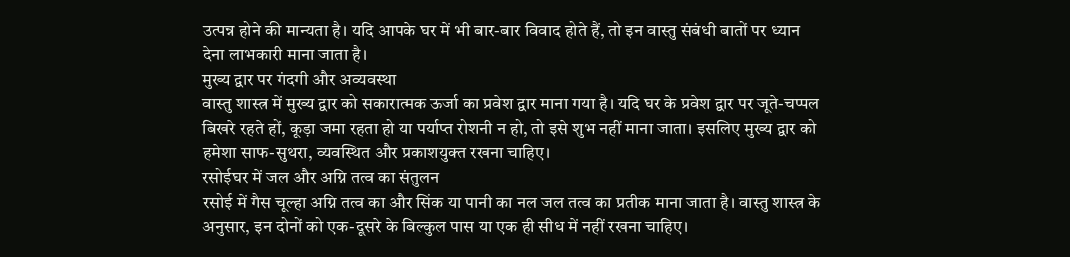उत्पन्न होने की मान्यता है। यदि आपके घर में भी बार-बार विवाद होते हैं, तो इन वास्तु संबंधी बातों पर ध्यान देना लाभकारी माना जाता है।
मुख्य द्वार पर गंदगी और अव्यवस्था
वास्तु शास्त्र में मुख्य द्वार को सकारात्मक ऊर्जा का प्रवेश द्वार माना गया है। यदि घर के प्रवेश द्वार पर जूते-चप्पल बिखरे रहते हों, कूड़ा जमा रहता हो या पर्याप्त रोशनी न हो, तो इसे शुभ नहीं माना जाता। इसलिए मुख्य द्वार को हमेशा साफ-सुथरा, व्यवस्थित और प्रकाशयुक्त रखना चाहिए।
रसोईघर में जल और अग्नि तत्व का संतुलन
रसोई में गैस चूल्हा अग्नि तत्व का और सिंक या पानी का नल जल तत्व का प्रतीक माना जाता है। वास्तु शास्त्र के अनुसार, इन दोनों को एक-दूसरे के बिल्कुल पास या एक ही सीध में नहीं रखना चाहिए।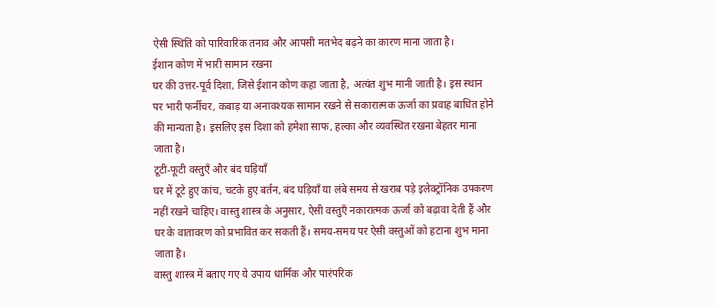ऐसी स्थिति को पारिवारिक तनाव और आपसी मतभेद बढ़ने का कारण माना जाता है।
ईशान कोण में भारी सामान रखना
घर की उत्तर-पूर्व दिशा, जिसे ईशान कोण कहा जाता है, अत्यंत शुभ मानी जाती है। इस स्थान पर भारी फर्नीचर, कबाड़ या अनावश्यक सामान रखने से सकारात्मक ऊर्जा का प्रवाह बाधित होने की मान्यता है। इसलिए इस दिशा को हमेशा साफ, हल्का और व्यवस्थित रखना बेहतर माना जाता है।
टूटी-फूटी वस्तुएँ और बंद घड़ियाँ
घर में टूटे हुए कांच, चटके हुए बर्तन, बंद घड़ियाँ या लंबे समय से खराब पड़े इलेक्ट्रॉनिक उपकरण नहीं रखने चाहिए। वास्तु शास्त्र के अनुसार, ऐसी वस्तुएँ नकारात्मक ऊर्जा को बढ़ावा देती हैं और घर के वातावरण को प्रभावित कर सकती हैं। समय-समय पर ऐसी वस्तुओं को हटाना शुभ माना जाता है।
वास्तु शास्त्र में बताए गए ये उपाय धार्मिक और पारंपरिक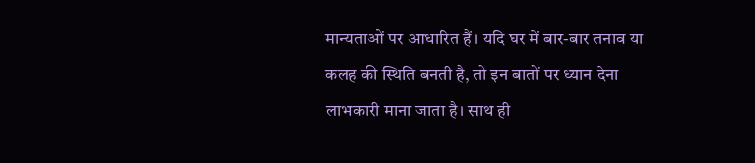मान्यताओं पर आधारित हैं। यदि घर में बार-बार तनाव या कलह की स्थिति बनती है, तो इन बातों पर ध्यान देना लाभकारी माना जाता है। साथ ही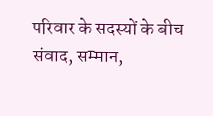परिवार के सदस्यों के बीच संवाद, सम्मान,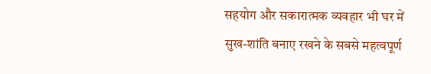सहयोग और सकारात्मक व्यवहार भी घर में सुख-शांति बनाए रखने के सबसे महत्वपूर्ण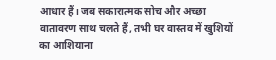आधार हैं। जब सकारात्मक सोच और अच्छा वातावरण साथ चलते हैं, तभी घर वास्तव में खुशियों का आशियाना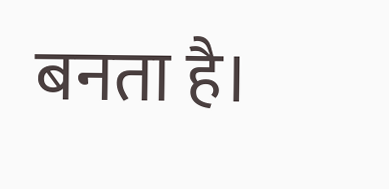बनता है।